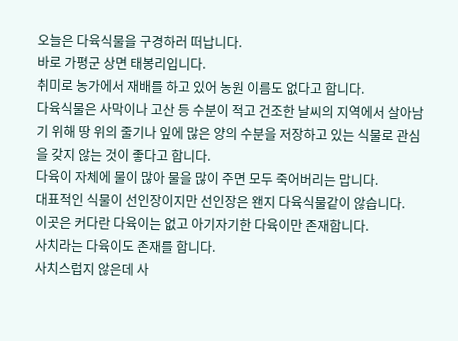오늘은 다육식물을 구경하러 떠납니다.
바로 가평군 상면 태봉리입니다.
취미로 농가에서 재배를 하고 있어 농원 이름도 없다고 합니다.
다육식물은 사막이나 고산 등 수분이 적고 건조한 날씨의 지역에서 살아남기 위해 땅 위의 줄기나 잎에 많은 양의 수분을 저장하고 있는 식물로 관심을 갖지 않는 것이 좋다고 합니다.
다육이 자체에 물이 많아 물을 많이 주면 모두 죽어버리는 맙니다.
대표적인 식물이 선인장이지만 선인장은 왠지 다육식물같이 않습니다.
이곳은 커다란 다육이는 없고 아기자기한 다육이만 존재합니다.
사치라는 다육이도 존재를 합니다.
사치스럽지 않은데 사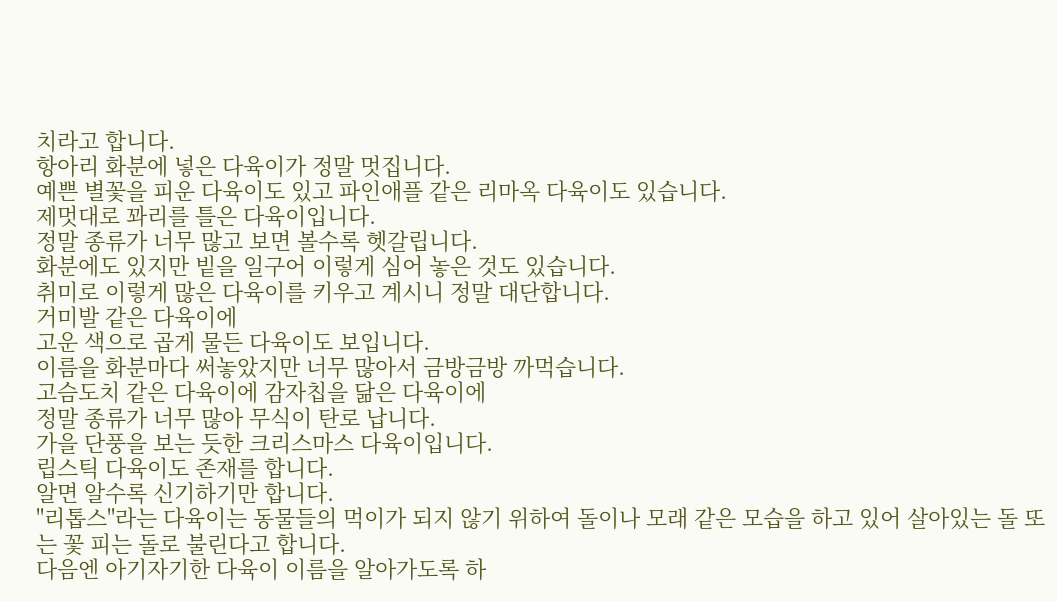치라고 합니다.
항아리 화분에 넣은 다육이가 정말 멋집니다.
예쁜 별꽃을 피운 다육이도 있고 파인애플 같은 리마옥 다육이도 있습니다.
제멋대로 꽈리를 틀은 다육이입니다.
정말 종류가 너무 많고 보면 볼수록 헷갈립니다.
화분에도 있지만 빝을 일구어 이렇게 심어 놓은 것도 있습니다.
취미로 이렇게 많은 다육이를 키우고 계시니 정말 대단합니다.
거미발 같은 다육이에
고운 색으로 곱게 물든 다육이도 보입니다.
이름을 화분마다 써놓았지만 너무 많아서 금방금방 까먹습니다.
고슴도치 같은 다육이에 감자칩을 닮은 다육이에
정말 종류가 너무 많아 무식이 탄로 납니다.
가을 단풍을 보는 듯한 크리스마스 다육이입니다.
립스틱 다육이도 존재를 합니다.
알면 알수록 신기하기만 합니다.
"리톱스"라는 다육이는 동물들의 먹이가 되지 않기 위하여 돌이나 모래 같은 모습을 하고 있어 살아있는 돌 또는 꽃 피는 돌로 불린다고 합니다.
다음엔 아기자기한 다육이 이름을 알아가도록 하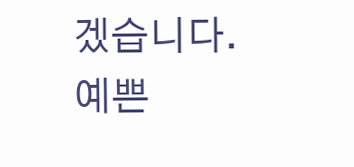겠습니다.
예쁜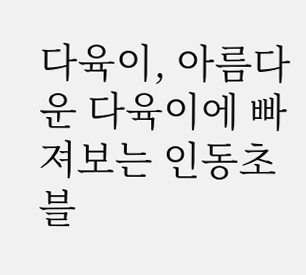다육이, 아름다운 다육이에 빠져보는 인동초 블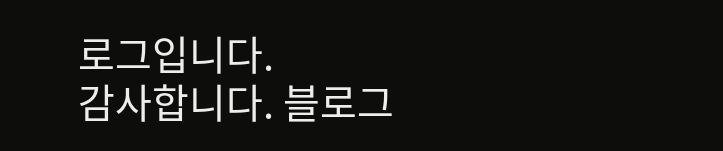로그입니다.
감사합니다. 블로그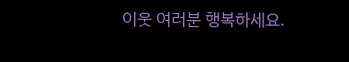이웃 여러분 행복하세요.